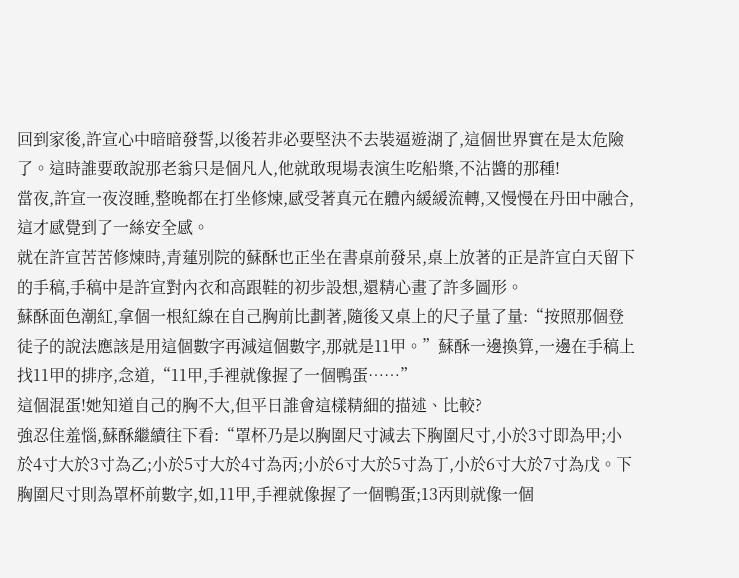回到家後,許宣心中暗暗發誓,以後若非必要堅決不去裝逼遊湖了,這個世界實在是太危險了。這時誰要敢說那老翁只是個凡人,他就敢現場表演生吃船槳,不沾醬的那種!
當夜,許宣一夜沒睡,整晚都在打坐修煉,感受著真元在體內緩緩流轉,又慢慢在丹田中融合,這才感覺到了一絲安全感。
就在許宣苦苦修煉時,青蓮別院的蘇酥也正坐在書桌前發呆,桌上放著的正是許宣白天留下的手稿,手稿中是許宣對內衣和高跟鞋的初步設想,還精心畫了許多圖形。
蘇酥面色潮紅,拿個一根紅線在自己胸前比劃著,隨後又桌上的尺子量了量:“按照那個登徒子的說法應該是用這個數字再減這個數字,那就是11甲。”蘇酥一邊換算,一邊在手稿上找11甲的排序,念道,“11甲,手裡就像握了一個鴨蛋……”
這個混蛋!她知道自己的胸不大,但平日誰會這樣精細的描述、比較?
強忍住羞惱,蘇酥繼續往下看:“罩杯乃是以胸圍尺寸減去下胸圍尺寸,小於3寸即為甲;小於4寸大於3寸為乙;小於5寸大於4寸為丙;小於6寸大於5寸為丁,小於6寸大於7寸為戊。下胸圍尺寸則為罩杯前數字,如,11甲,手裡就像握了一個鴨蛋;13丙則就像一個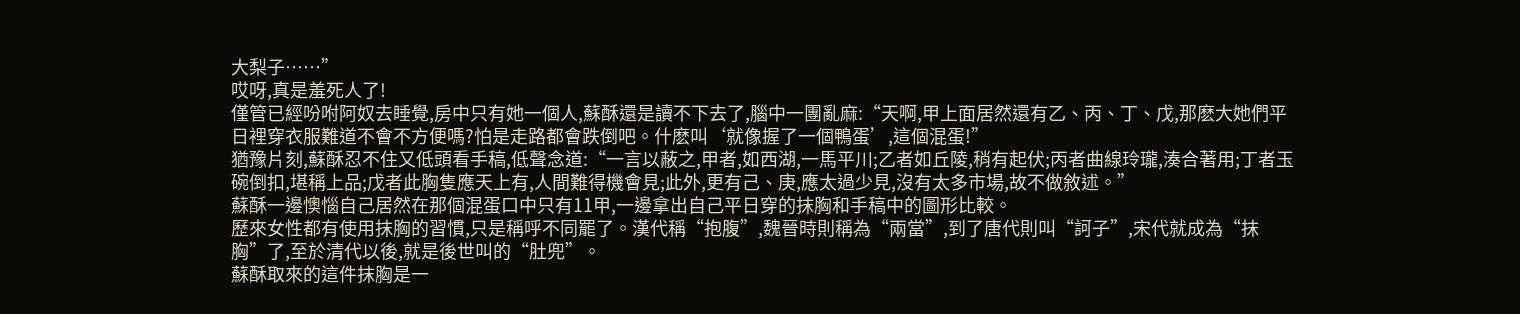大梨子……”
哎呀,真是羞死人了!
僅管已經吩咐阿奴去睡覺,房中只有她一個人,蘇酥還是讀不下去了,腦中一團亂麻:“天啊,甲上面居然還有乙、丙、丁、戊,那麽大她們平日裡穿衣服難道不會不方便嗎?怕是走路都會跌倒吧。什麽叫‘就像握了一個鴨蛋’,這個混蛋!”
猶豫片刻,蘇酥忍不住又低頭看手稿,低聲念道:“一言以蔽之,甲者,如西湖,一馬平川;乙者如丘陵,稍有起伏;丙者曲線玲瓏,湊合著用;丁者玉碗倒扣,堪稱上品;戊者此胸隻應天上有,人間難得機會見;此外,更有己、庚,應太過少見,沒有太多市場,故不做敘述。”
蘇酥一邊懊惱自己居然在那個混蛋口中只有11甲,一邊拿出自己平日穿的抹胸和手稿中的圖形比較。
歷來女性都有使用抹胸的習慣,只是稱呼不同罷了。漢代稱“抱腹”,魏晉時則稱為“兩當”,到了唐代則叫“訶子”,宋代就成為“抹胸”了,至於清代以後,就是後世叫的“肚兜”。
蘇酥取來的這件抹胸是一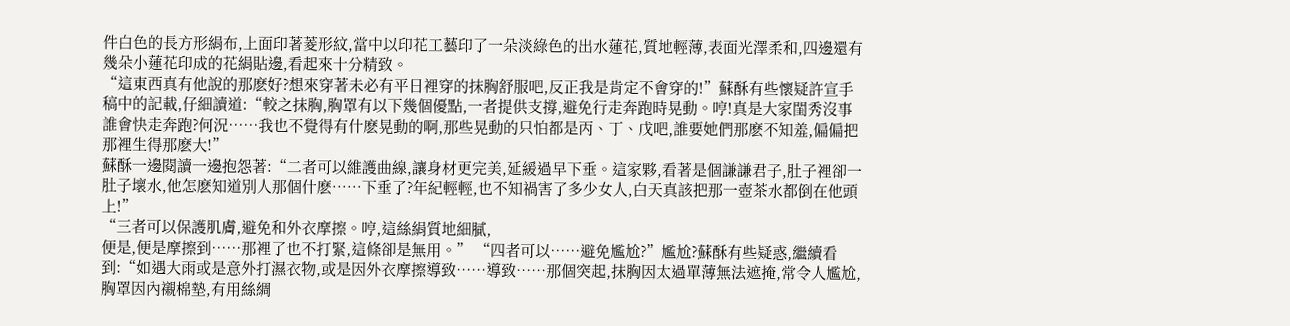件白色的長方形絹布,上面印著菱形紋,當中以印花工藝印了一朵淡綠色的出水蓮花,質地輕薄,表面光澤柔和,四邊還有幾朵小蓮花印成的花絹貼邊,看起來十分精致。
“這東西真有他說的那麽好?想來穿著未必有平日裡穿的抹胸舒服吧,反正我是肯定不會穿的!”蘇酥有些懷疑許宣手稿中的記載,仔細讀道:“較之抹胸,胸罩有以下幾個優點,一者提供支撐,避免行走奔跑時晃動。哼!真是大家閨秀沒事誰會快走奔跑?何況……我也不覺得有什麽晃動的啊,那些晃動的只怕都是丙、丁、戊吧,誰要她們那麽不知羞,偏偏把那裡生得那麽大!”
蘇酥一邊閱讀一邊抱怨著:“二者可以維護曲線,讓身材更完美,延緩過早下垂。這家夥,看著是個謙謙君子,肚子裡卻一肚子壞水,他怎麽知道別人那個什麽……下垂了?年紀輕輕,也不知禍害了多少女人,白天真該把那一壺茶水都倒在他頭上!”
“三者可以保護肌膚,避免和外衣摩擦。哼,這絲絹質地細膩,
便是,便是摩擦到……那裡了也不打緊,這條卻是無用。” “四者可以……避免尷尬?”尷尬?蘇酥有些疑惑,繼續看到:“如遇大雨或是意外打濕衣物,或是因外衣摩擦導致……導致……那個突起,抹胸因太過單薄無法遮掩,常令人尷尬,胸罩因內襯棉墊,有用絲綢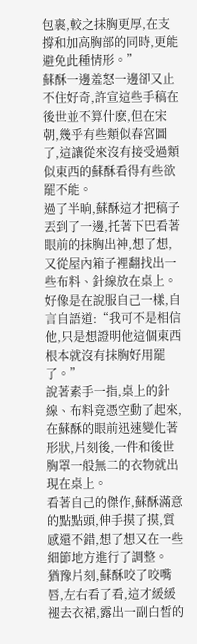包裹,較之抹胸更厚,在支撐和加高胸部的同時,更能避免此種情形。”
蘇酥一邊羞怒一邊卻又止不住好奇,許宣這些手稿在後世並不算什麽,但在宋朝,幾乎有些類似春宮圖了,這讓從來沒有接受過類似東西的蘇酥看得有些欲罷不能。
過了半晌,蘇酥這才把稿子丟到了一邊,托著下巴看著眼前的抹胸出神,想了想,又從屋內箱子裡翻找出一些布料、針線放在桌上。
好像是在說服自己一樣,自言自語道:“我可不是相信他,只是想證明他這個東西根本就沒有抹胸好用罷了。”
說著素手一指,桌上的針線、布料竟憑空動了起來,在蘇酥的眼前迅速變化著形狀,片刻後,一件和後世胸罩一般無二的衣物就出現在桌上。
看著自己的傑作,蘇酥滿意的點點頭,伸手摸了摸,質感還不錯,想了想又在一些細節地方進行了調整。
猶豫片刻,蘇酥咬了咬嘴唇,左右看了看,這才緩緩褪去衣裙,露出一副白皙的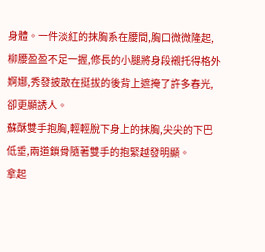身體。一件淡紅的抹胸系在腰間,胸口微微隆起,柳腰盈盈不足一握,修長的小腿將身段襯托得格外婀娜,秀發披散在挺拔的後背上遮掩了許多春光,卻更顯誘人。
蘇酥雙手抱胸,輕輕脫下身上的抹胸,尖尖的下巴低垂,兩道鎖骨隨著雙手的抱緊越發明顯。
拿起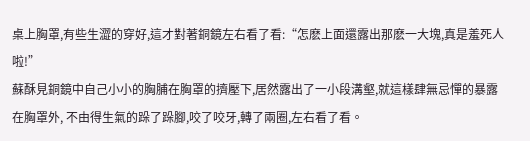桌上胸罩,有些生澀的穿好,這才對著銅鏡左右看了看:“怎麽上面還露出那麽一大塊,真是羞死人啦!”
蘇酥見銅鏡中自己小小的胸脯在胸罩的擠壓下,居然露出了一小段溝壑,就這樣肆無忌憚的暴露在胸罩外, 不由得生氣的跺了跺腳,咬了咬牙,轉了兩圈,左右看了看。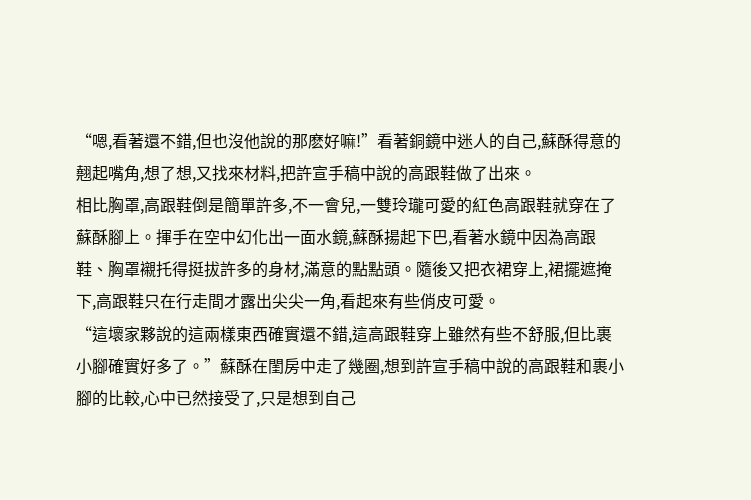“嗯,看著還不錯,但也沒他說的那麽好嘛!”看著銅鏡中迷人的自己,蘇酥得意的翹起嘴角,想了想,又找來材料,把許宣手稿中說的高跟鞋做了出來。
相比胸罩,高跟鞋倒是簡單許多,不一會兒,一雙玲瓏可愛的紅色高跟鞋就穿在了蘇酥腳上。揮手在空中幻化出一面水鏡,蘇酥揚起下巴,看著水鏡中因為高跟鞋、胸罩襯托得挺拔許多的身材,滿意的點點頭。隨後又把衣裙穿上,裙擺遮掩下,高跟鞋只在行走間才露出尖尖一角,看起來有些俏皮可愛。
“這壞家夥說的這兩樣東西確實還不錯,這高跟鞋穿上雖然有些不舒服,但比裹小腳確實好多了。”蘇酥在閨房中走了幾圈,想到許宣手稿中說的高跟鞋和裹小腳的比較,心中已然接受了,只是想到自己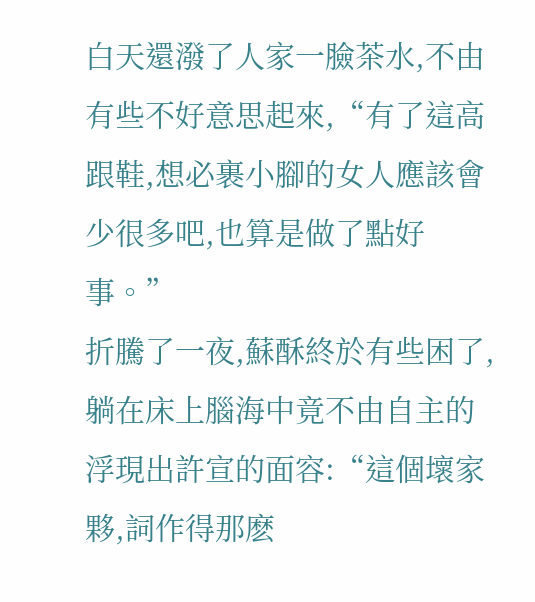白天還潑了人家一臉茶水,不由有些不好意思起來,“有了這高跟鞋,想必裹小腳的女人應該會少很多吧,也算是做了點好事。”
折騰了一夜,蘇酥終於有些困了,躺在床上腦海中竟不由自主的浮現出許宣的面容:“這個壞家夥,詞作得那麽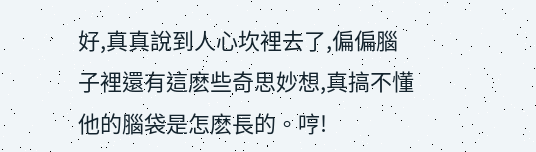好,真真說到人心坎裡去了,偏偏腦子裡還有這麽些奇思妙想,真搞不懂他的腦袋是怎麽長的。哼!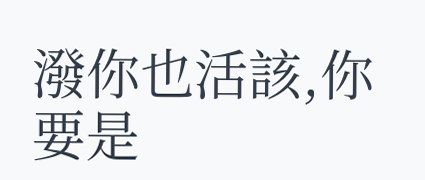潑你也活該,你要是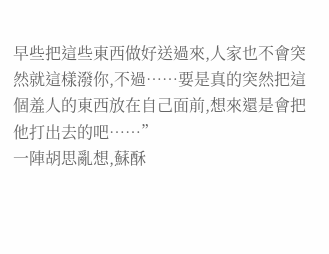早些把這些東西做好送過來,人家也不會突然就這樣潑你,不過……要是真的突然把這個羞人的東西放在自己面前,想來還是會把他打出去的吧……”
一陣胡思亂想,蘇酥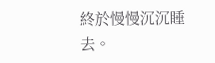終於慢慢沉沉睡去。